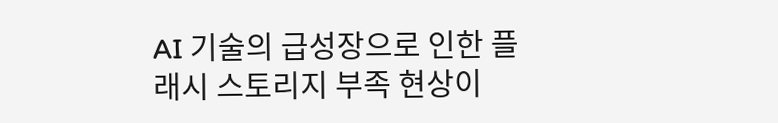AI 기술의 급성장으로 인한 플래시 스토리지 부족 현상이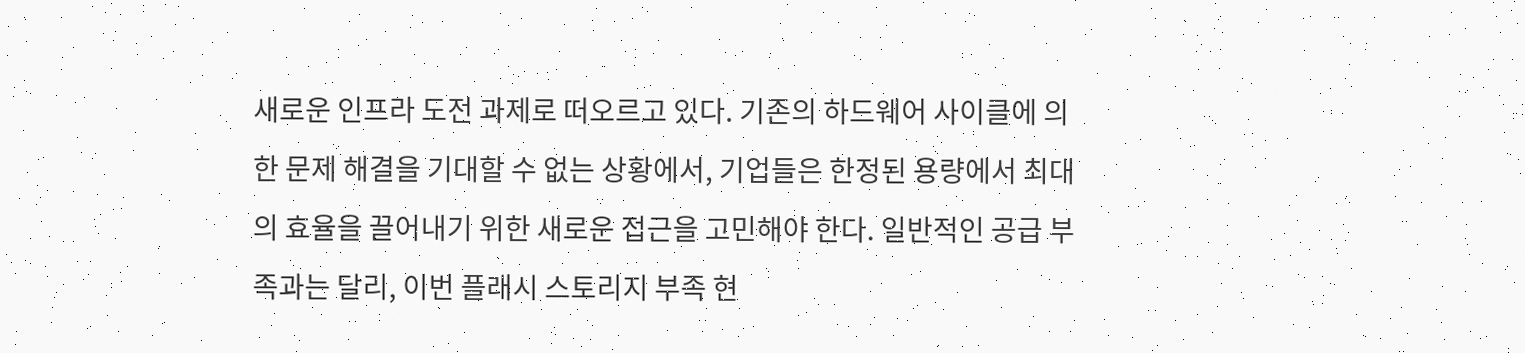새로운 인프라 도전 과제로 떠오르고 있다. 기존의 하드웨어 사이클에 의한 문제 해결을 기대할 수 없는 상황에서, 기업들은 한정된 용량에서 최대의 효율을 끌어내기 위한 새로운 접근을 고민해야 한다. 일반적인 공급 부족과는 달리, 이번 플래시 스토리지 부족 현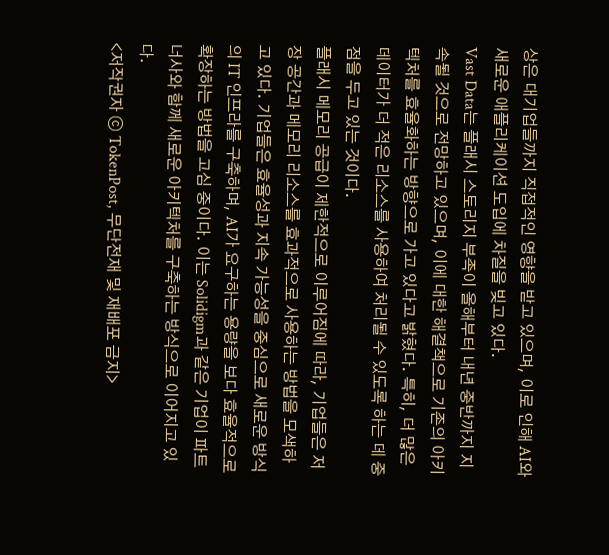상은 대기업들까지 직접적인 영향을 받고 있으며, 이로 인해 AI와 새로운 애플리케이션 도입에 차질을 빚고 있다.
Vast Data는 플래시 스토리지 부족이 올해부터 내년 중반까지 지속될 것으로 전망하고 있으며, 이에 대한 해결책으로 기존의 아키텍처를 효율화하는 방향으로 가고 있다고 밝혔다. 특히, 더 많은 데이터가 더 적은 리소스를 사용하여 처리될 수 있도록 하는 데 중점을 두고 있는 것이다.
플래시 메모리 공급이 제한적으로 이루어짐에 따라, 기업들은 저장 공간과 메모리 리소스를 효과적으로 사용하는 방법을 모색하고 있다. 기업들은 효율성과 지속 가능성을 중심으로 새로운 방식의 IT 인프라를 구축하며, AI가 요구하는 용량을 보다 효율적으로 확장하는 방법을 고심 중이다. 이는 Solidigm과 같은 기업이 파트너사와 함께 새로운 아키텍처를 구축하는 방식으로 이어지고 있다.
<저작권자 ⓒ TokenPost, 무단전재 및 재배포 금지>